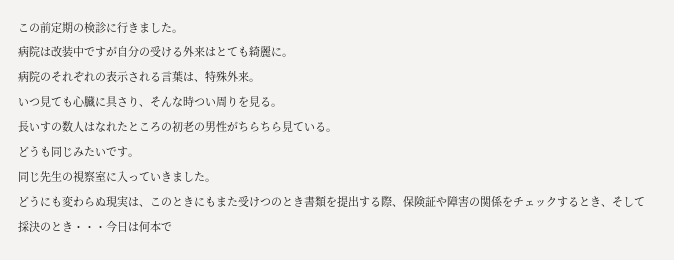この前定期の検診に行きました。
病院は改装中ですが自分の受ける外来はとても綺麗に。
病院のそれぞれの表示される言葉は、特殊外来。
いつ見ても心臓に具さり、そんな時つい周りを見る。
長いすの数人はなれたところの初老の男性がちらちら見ている。
どうも同じみたいです。
同じ先生の視察室に入っていきました。
どうにも変わらぬ現実は、このときにもまた受けつのとき書類を提出する際、保険証や障害の関係をチェックするとき、そして採決のとき・・・今日は何本で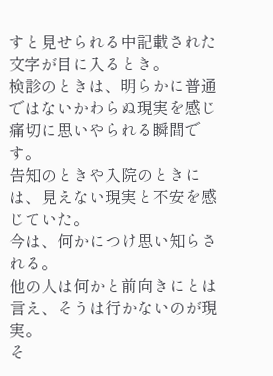すと見せられる中記載された文字が目に入るとき。
検診のときは、明らかに普通ではないかわらぬ現実を感じ痛切に思いやられる瞬間です。
告知のときや入院のときには、見えない現実と不安を感じていた。
今は、何かにつけ思い知らされる。
他の人は何かと前向きにとは言え、そうは行かないのが現実。
そ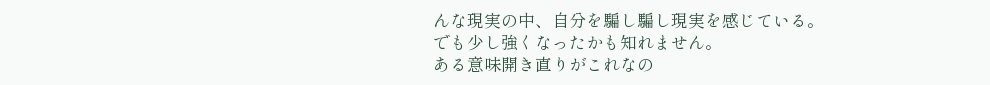んな現実の中、自分を騙し騙し現実を感じている。
でも少し強くなったかも知れません。
ある意味開き直りがこれなの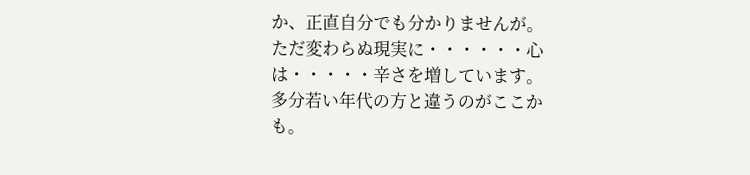か、正直自分でも分かりませんが。
ただ変わらぬ現実に・・・・・・心は・・・・・辛さを増しています。
多分若い年代の方と違うのがここかも。